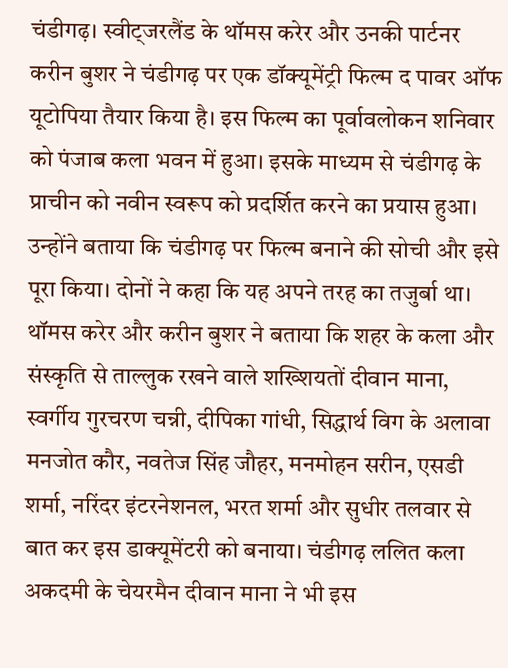चंडीगढ़। स्वीट्जरलैंड के थॉमस करेर और उनकी पार्टनर करीन बुशर ने चंडीगढ़ पर एक डॉक्यूमेंट्री फिल्म द पावर ऑफ यूटोपिया तैयार किया है। इस फिल्म का पूर्वावलोकन शनिवार को पंजाब कला भवन में हुआ। इसके माध्यम से चंडीगढ़ के प्राचीन को नवीन स्वरूप को प्रदर्शित करने का प्रयास हुआ। उन्होंने बताया कि चंडीगढ़ पर फिल्म बनाने की सोची और इसे पूरा किया। दोनों ने कहा कि यह अपने तरह का तजुर्बा था। थॉमस करेर और करीन बुशर ने बताया कि शहर के कला और संस्कृति से ताल्लुक रखने वाले शख्शियतों दीवान माना, स्वर्गीय गुरचरण चन्नी, दीपिका गांधी, सिद्धार्थ विग के अलावा मनजोत कौर, नवतेज सिंह जौहर, मनमोहन सरीन, एसडी शर्मा, नरिंदर इंटरनेशनल, भरत शर्मा और सुधीर तलवार से बात कर इस डाक्यूमेंटरी को बनाया। चंडीगढ़ ललित कला अकदमी के चेयरमैन दीवान माना ने भी इस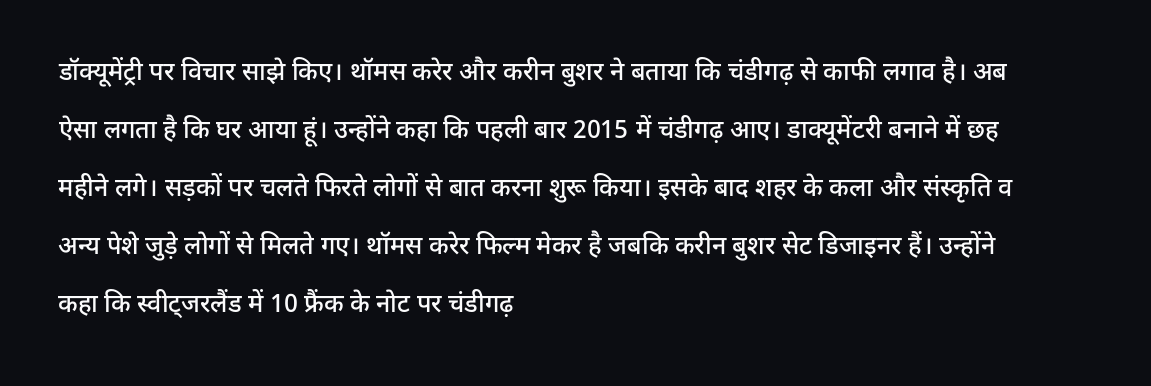डॉक्यूमेंट्री पर विचार साझे किए। थॉमस करेर और करीन बुशर ने बताया कि चंडीगढ़ से काफी लगाव है। अब ऐसा लगता है कि घर आया हूं। उन्होंने कहा कि पहली बार 2015 में चंडीगढ़ आए। डाक्यूमेंटरी बनाने में छह महीने लगे। सड़कों पर चलते फिरते लोगों से बात करना शुरू किया। इसके बाद शहर के कला और संस्कृति व अन्य पेशे जुड़े लोगों से मिलते गए। थॉमस करेर फिल्म मेकर है जबकि करीन बुशर सेट डिजाइनर हैं। उन्होंने कहा कि स्वीट्जरलैंड में 10 फ्रैंक के नोट पर चंडीगढ़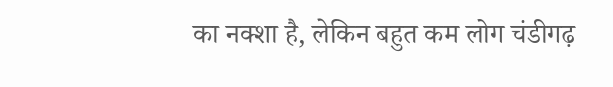का नक्शा है, लेकिन बहुत कम लोग चंडीगढ़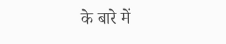के बारे में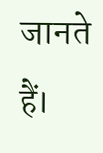जानते हैं।